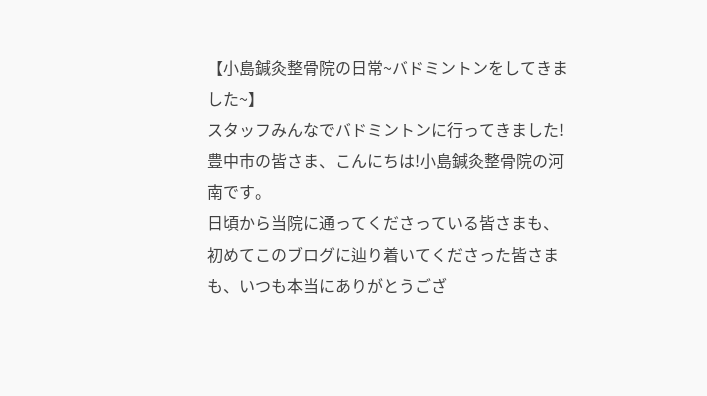【小島鍼灸整骨院の日常~バドミントンをしてきました~】
スタッフみんなでバドミントンに行ってきました!
豊中市の皆さま、こんにちは!小島鍼灸整骨院の河南です。
日頃から当院に通ってくださっている皆さまも、初めてこのブログに辿り着いてくださった皆さまも、いつも本当にありがとうござ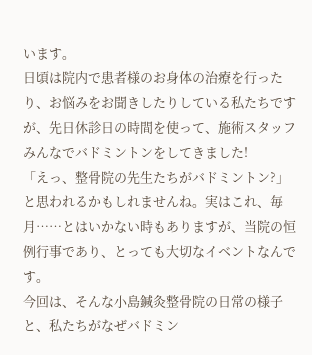います。
日頃は院内で患者様のお身体の治療を行ったり、お悩みをお聞きしたりしている私たちですが、先日休診日の時間を使って、施術スタッフみんなでバドミントンをしてきました!
「えっ、整骨院の先生たちがバドミントン?」と思われるかもしれませんね。実はこれ、毎月……とはいかない時もありますが、当院の恒例行事であり、とっても大切なイベントなんです。
今回は、そんな小島鍼灸整骨院の日常の様子と、私たちがなぜバドミン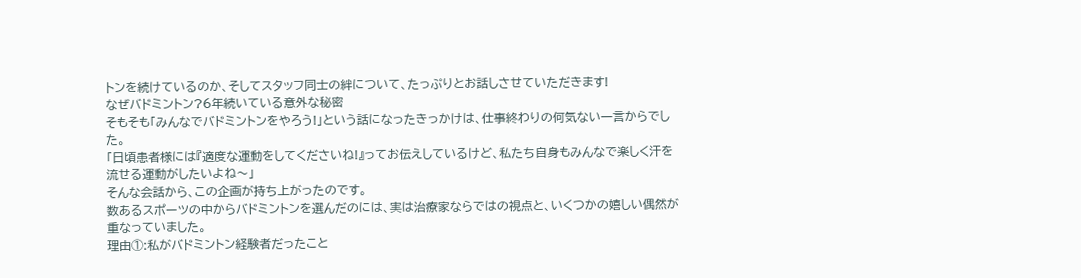トンを続けているのか、そしてスタッフ同士の絆について、たっぷりとお話しさせていただきます!
なぜバドミントン?6年続いている意外な秘密
そもそも「みんなでバドミントンをやろう!」という話になったきっかけは、仕事終わりの何気ない一言からでした。
「日頃患者様には『適度な運動をしてくださいね!』ってお伝えしているけど、私たち自身もみんなで楽しく汗を流せる運動がしたいよね〜」
そんな会話から、この企画が持ち上がったのです。
数あるスポーツの中からバドミントンを選んだのには、実は治療家ならではの視点と、いくつかの嬉しい偶然が重なっていました。
理由①:私がバドミントン経験者だったこと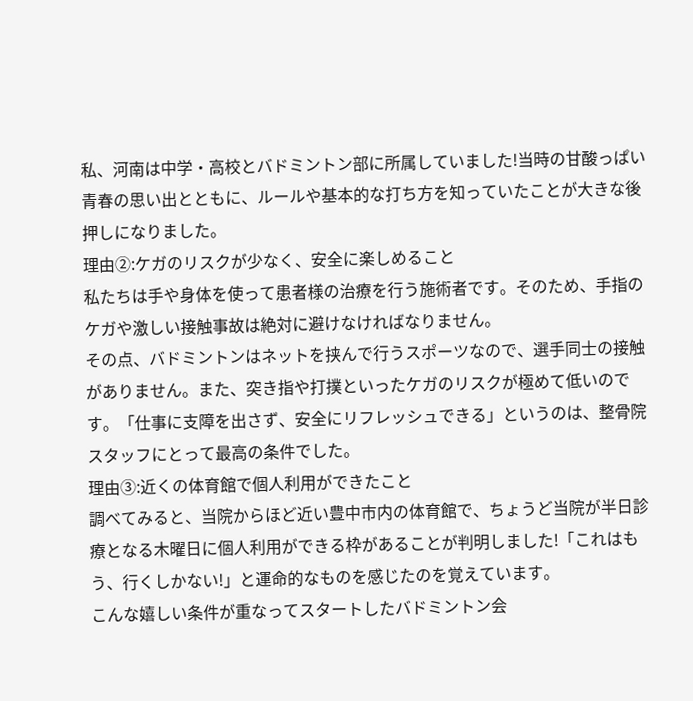私、河南は中学・高校とバドミントン部に所属していました!当時の甘酸っぱい青春の思い出とともに、ルールや基本的な打ち方を知っていたことが大きな後押しになりました。
理由②:ケガのリスクが少なく、安全に楽しめること
私たちは手や身体を使って患者様の治療を行う施術者です。そのため、手指のケガや激しい接触事故は絶対に避けなければなりません。
その点、バドミントンはネットを挟んで行うスポーツなので、選手同士の接触がありません。また、突き指や打撲といったケガのリスクが極めて低いのです。「仕事に支障を出さず、安全にリフレッシュできる」というのは、整骨院スタッフにとって最高の条件でした。
理由③:近くの体育館で個人利用ができたこと
調べてみると、当院からほど近い豊中市内の体育館で、ちょうど当院が半日診療となる木曜日に個人利用ができる枠があることが判明しました!「これはもう、行くしかない!」と運命的なものを感じたのを覚えています。
こんな嬉しい条件が重なってスタートしたバドミントン会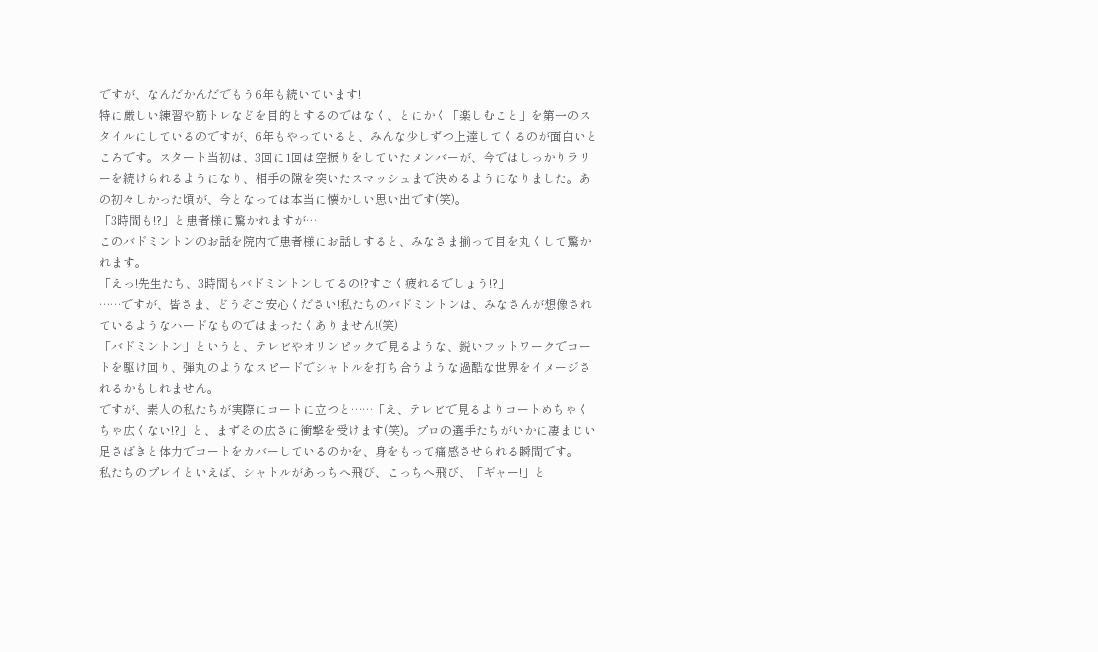ですが、なんだかんだでもう6年も続いています!
特に厳しい練習や筋トレなどを目的とするのではなく、とにかく「楽しむこと」を第一のスタイルにしているのですが、6年もやっていると、みんな少しずつ上達してくるのが面白いところです。スタート当初は、3回に1回は空振りをしていたメンバーが、今ではしっかりラリーを続けられるようになり、相手の隙を突いたスマッシュまで決めるようになりました。あの初々しかった頃が、今となっては本当に懐かしい思い出です(笑)。
「3時間も!?」と患者様に驚かれますが…
このバドミントンのお話を院内で患者様にお話しすると、みなさま揃って目を丸くして驚かれます。
「えっ!先生たち、3時間もバドミントンしてるの!?すごく疲れるでしょう!?」
……ですが、皆さま、どうぞご安心ください!私たちのバドミントンは、みなさんが想像されているようなハードなものではまったくありません!(笑)
「バドミントン」というと、テレビやオリンピックで見るような、鋭いフットワークでコートを駆け回り、弾丸のようなスピードでシャトルを打ち合うような過酷な世界をイメージされるかもしれません。
ですが、素人の私たちが実際にコートに立つと……「え、テレビで見るよりコートめちゃくちゃ広くない!?」と、まずその広さに衝撃を受けます(笑)。プロの選手たちがいかに凄まじい足さばきと体力でコートをカバーしているのかを、身をもって痛感させられる瞬間です。
私たちのプレイといえば、シャトルがあっちへ飛び、こっちへ飛び、「ギャー!」と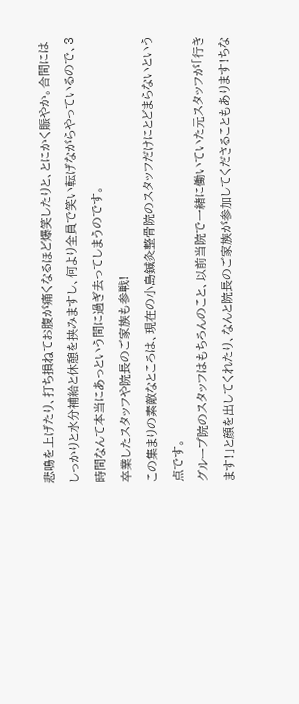悲鳴を上げたり、打ち損ねてお腹が痛くなるほど爆笑したりと、とにかく賑やか。合間にはしっかりと水分補給と休憩を挟みますし、何より全員で笑い転げながらやっているので、3時間なんて本当にあっという間に過ぎ去ってしまうのです。
卒業したスタッフや院長のご家族も参戦!
この集まりの素敵なところは、現在の小島鍼灸整骨院のスタッフだけにとどまらないという点です。
グループ院のスタッフはもちろんのこと、以前当院で一緒に働いていた元スタッフが「行きます!」と顔を出してくれたり、なんと院長のご家族が参加してくださることもあります!ちな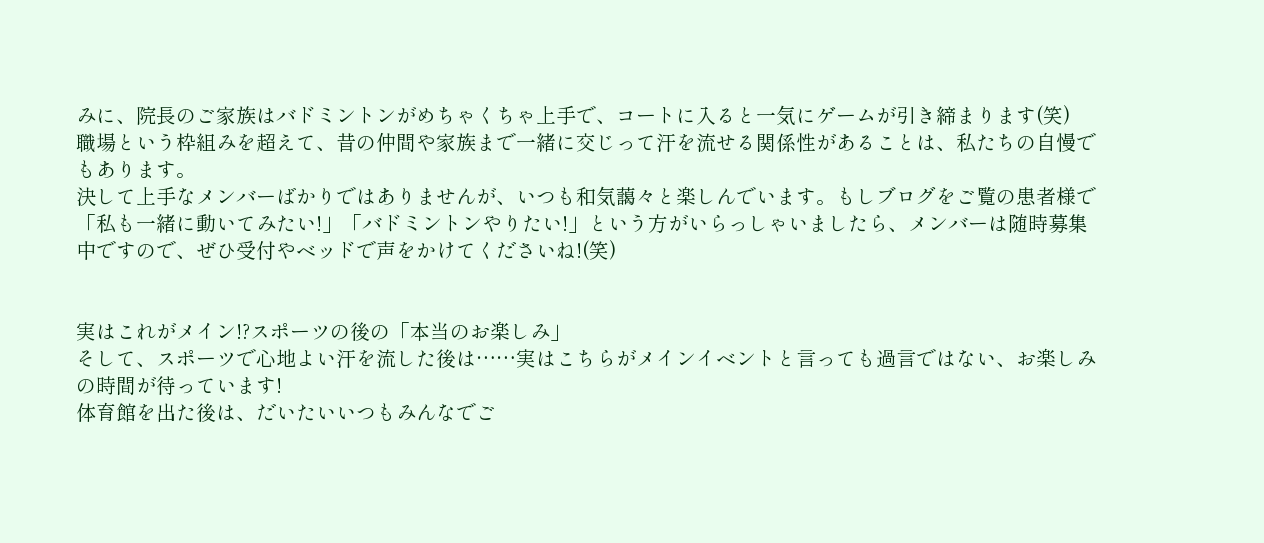みに、院長のご家族はバドミントンがめちゃくちゃ上手で、コートに入ると一気にゲームが引き締まります(笑)
職場という枠組みを超えて、昔の仲間や家族まで一緒に交じって汗を流せる関係性があることは、私たちの自慢でもあります。
決して上手なメンバーばかりではありませんが、いつも和気藹々と楽しんでいます。もしブログをご覧の患者様で「私も一緒に動いてみたい!」「バドミントンやりたい!」という方がいらっしゃいましたら、メンバーは随時募集中ですので、ぜひ受付やベッドで声をかけてくださいね!(笑)


実はこれがメイン!?スポーツの後の「本当のお楽しみ」
そして、スポーツで心地よい汗を流した後は……実はこちらがメインイベントと言っても過言ではない、お楽しみの時間が待っています!
体育館を出た後は、だいたいいつもみんなでご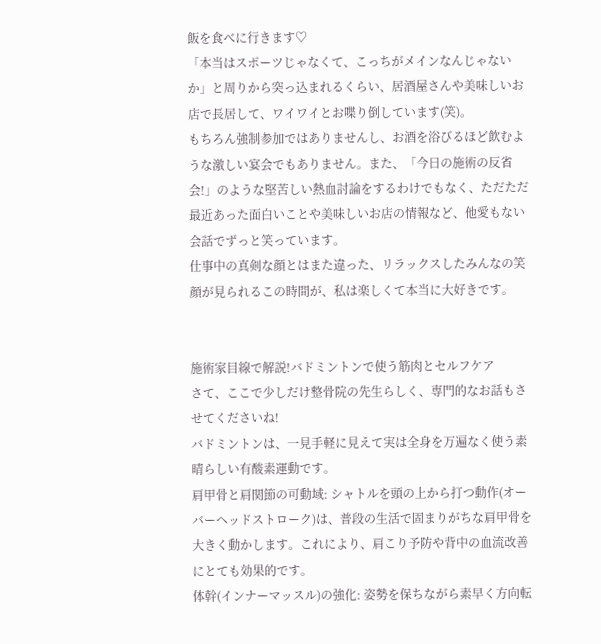飯を食べに行きます♡
「本当はスポーツじゃなくて、こっちがメインなんじゃないか」と周りから突っ込まれるくらい、居酒屋さんや美味しいお店で長居して、ワイワイとお喋り倒しています(笑)。
もちろん強制参加ではありませんし、お酒を浴びるほど飲むような激しい宴会でもありません。また、「今日の施術の反省会!」のような堅苦しい熱血討論をするわけでもなく、ただただ最近あった面白いことや美味しいお店の情報など、他愛もない会話でずっと笑っています。
仕事中の真剣な顔とはまた違った、リラックスしたみんなの笑顔が見られるこの時間が、私は楽しくて本当に大好きです。


施術家目線で解説!バドミントンで使う筋肉とセルフケア
さて、ここで少しだけ整骨院の先生らしく、専門的なお話もさせてくださいね!
バドミントンは、一見手軽に見えて実は全身を万遍なく使う素晴らしい有酸素運動です。
肩甲骨と肩関節の可動域: シャトルを頭の上から打つ動作(オーバーヘッドストローク)は、普段の生活で固まりがちな肩甲骨を大きく動かします。これにより、肩こり予防や背中の血流改善にとても効果的です。
体幹(インナーマッスル)の強化: 姿勢を保ちながら素早く方向転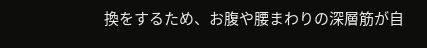換をするため、お腹や腰まわりの深層筋が自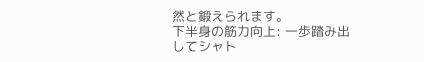然と鍛えられます。
下半身の筋力向上: 一歩踏み出してシャト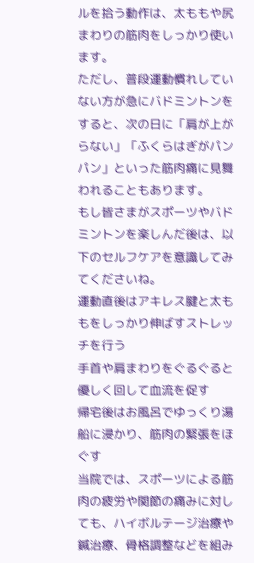ルを拾う動作は、太ももや尻まわりの筋肉をしっかり使います。
ただし、普段運動慣れしていない方が急にバドミントンをすると、次の日に「肩が上がらない」「ふくらはぎがパンパン」といった筋肉痛に見舞われることもあります。
もし皆さまがスポーツやバドミントンを楽しんだ後は、以下のセルフケアを意識してみてくださいね。
運動直後はアキレス腱と太ももをしっかり伸ばすストレッチを行う
手首や肩まわりをぐるぐると優しく回して血流を促す
帰宅後はお風呂でゆっくり湯船に浸かり、筋肉の緊張をほぐす
当院では、スポーツによる筋肉の疲労や関節の痛みに対しても、ハイボルテージ治療や鍼治療、骨格調整などを組み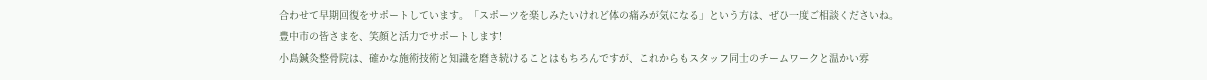合わせて早期回復をサポートしています。「スポーツを楽しみたいけれど体の痛みが気になる」という方は、ぜひ一度ご相談くださいね。
豊中市の皆さまを、笑顔と活力でサポートします!
小島鍼灸整骨院は、確かな施術技術と知識を磨き続けることはもちろんですが、これからもスタッフ同士のチームワークと温かい雰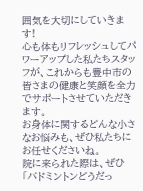囲気を大切にしていきます!
心も体もリフレッシュしてパワーアップした私たちスタッフが、これからも豊中市の皆さまの健康と笑顔を全力でサポートさせていただきます。
お身体に関するどんな小さなお悩みも、ぜひ私たちにお任せくださいね。
院に来られた際は、ぜひ「バドミントンどうだっ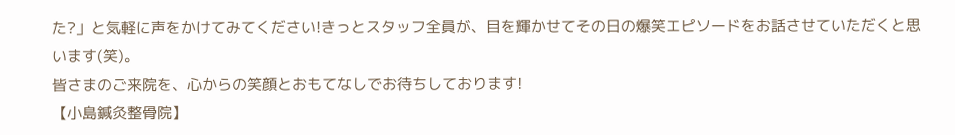た?」と気軽に声をかけてみてください!きっとスタッフ全員が、目を輝かせてその日の爆笑エピソードをお話させていただくと思います(笑)。
皆さまのご来院を、心からの笑顔とおもてなしでお待ちしております!
【小島鍼灸整骨院】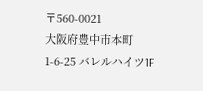〒560-0021
大阪府豊中市本町1-6-25 バレルハイツ1F